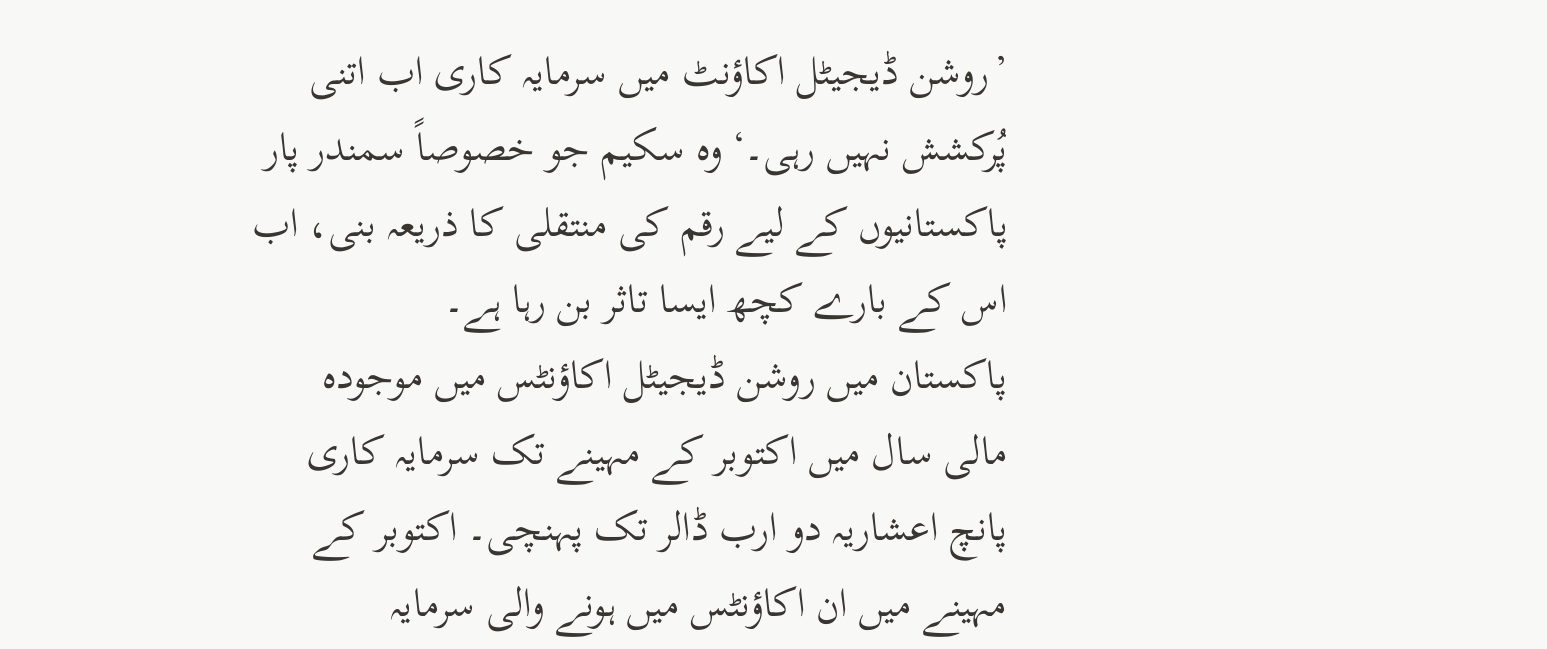’روشن ڈیجیٹل اکاؤنٹ میں سرمایہ کاری اب اتنی پُرکشش نہیں رہی۔‘ وہ سکیم جو خصوصاً سمندر پار پاکستانیوں کے لیے رقم کی منتقلی کا ذریعہ بنی، اب اس کے بارے کچھ ایسا تاثر بن رہا ہے۔
پاکستان میں روشن ڈیجیٹل اکاؤنٹس میں موجودہ مالی سال میں اکتوبر کے مہینے تک سرمایہ کاری پانچ اعشاریہ دو ارب ڈالر تک پہنچی۔ اکتوبر کے مہینے میں ان اکاؤنٹس میں ہونے والی سرمایہ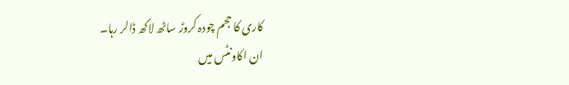کاری کا حجم چودہ کروڑ ساٹھ لاکھ ڈالر رہا۔
ان اکاونٹس میں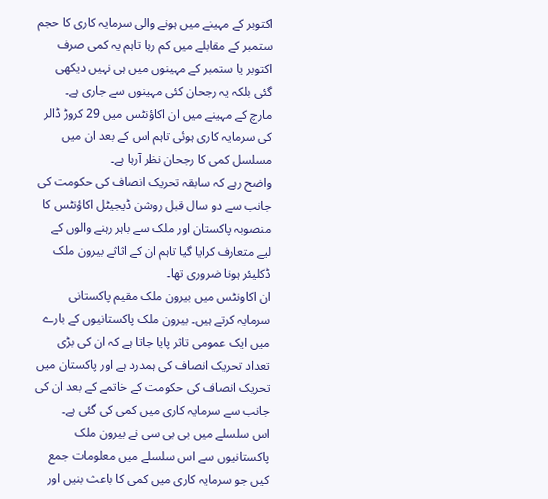اکتوبر کے مہینے میں ہونے والی سرمایہ کاری کا حجم ستمبر کے مقابلے میں کم رہا تاہم یہ کمی صرف اکتوبر یا ستمبر کے مہینوں میں ہی نہیں دیکھی گئی بلکہ یہ رجحان کئی مہینوں سے جاری ہے۔
مارچ کے مہینے میں ان اکاؤنٹس میں 29 کروڑ ڈالر کی سرمایہ کاری ہوئی تاہم اس کے بعد ان میں مسلسل کمی کا رجحان نظر آرہا ہے۔
واضح رہے کہ سابقہ تحریک انصاف کی حکومت کی جانب سے دو سال قبل روشن ڈیجیٹل اکاؤنٹس کا منصوبہ پاکستان اور ملک سے باہر رہنے والوں کے لیے متعارف کرایا گیا تاہم ان کے اثاثے بیرون ملک ڈکلیئر ہونا ضروری تھا۔
ان اکاونٹس میں بیرون ملک مقیم پاکستانی سرمایہ کرتے ہیں۔ بیرون ملک پاکستانیوں کے بارے میں ایک عمومی تاثر پایا جاتا ہے کہ ان کی بڑی تعداد تحریک انصاف کی ہمدرد ہے اور پاکستان میں تحریک انصاف کی حکومت کے خاتمے کے بعد ان کی جانب سے سرمایہ کاری میں کمی کی گئی ہے۔
اس سلسلے میں بی بی سی نے بیرون ملک پاکستانیوں سے اس سلسلے میں معلومات جمع کیں جو سرمایہ کاری میں کمی کا باعث بنیں اور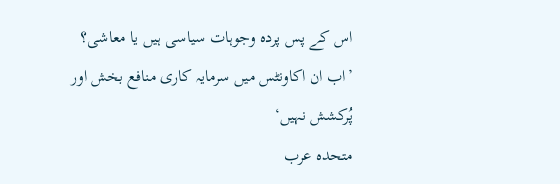اس کے پس پردہ وجوہات سیاسی ہیں یا معاشی؟
’اب ان اکاونٹس میں سرمایہ کاری منافع بخش اور پُرکشش نہیں‘
متحدہ عرب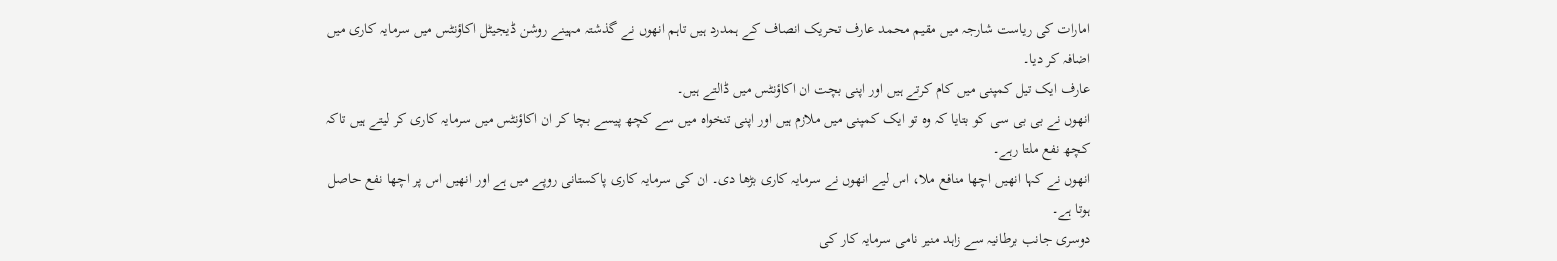امارات کی ریاست شارجہ میں مقیم محمد عارف تحریک انصاف کے ہمدرد ہیں تاہم انھوں نے گذشتہ مہینے روشن ڈیجیٹل اکاؤنٹس میں سرمایہ کاری میں اضافہ کر دیا۔
عارف ایک تیل کمپنی میں کام کرتے ہیں اور اپنی بچت ان اکاؤنٹس میں ڈالتے ہیں۔
انھوں نے بی بی سی کو بتایا کہ وہ تو ایک کمپنی میں ملازم ہیں اور اپنی تنخواہ میں سے کچھ پیسے بچا کر ان اکاؤنٹس میں سرمایہ کاری کر لیتے ہیں تاکہ کچھ نفع ملتا رہے۔
انھوں نے کہا انھیں اچھا منافع ملا، اس لیے انھوں نے سرمایہ کاری بڑھا دی۔ ان کی سرمایہ کاری پاکستانی روپے میں ہے اور انھیں اس پر اچھا نفع حاصل ہوتا ہے۔
دوسری جانب برطانیہ سے زاہد منیر نامی سرمایہ کار کی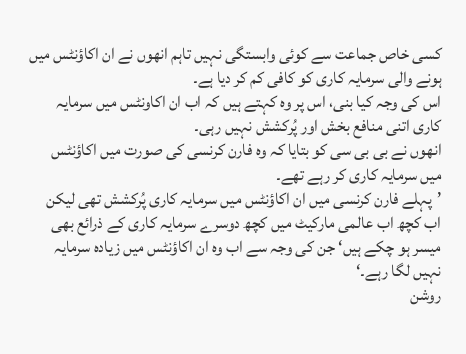کسی خاص جماعت سے کوئی وابستگی نہیں تاہم انھوں نے ان اکاؤنٹس میں ہونے والی سرمایہ کاری کو کافی کم کر دیا ہے۔
اس کی وجہ کیا بنی، اس پر وہ کہتے ہیں کہ اب ان اکاونٹس میں سرمایہ کاری اتنی منافع بخش اور پُرکشش نہیں رہی۔
انھوں نے بی بی سی کو بتایا کہ وہ فارن کرنسی کی صورت میں اکاؤنٹس میں سرمایہ کاری کر رہے تھے۔
’پہلے فارن کرنسی میں ان اکاؤنٹس میں سرمایہ کاری پُرکشش تھی لیکن اب کچھ اب عالمی مارکیٹ میں کچھ دوسرے سرمایہ کاری کے ذرائع بھی میسر ہو چکے ہیں‘ جن کی وجہ سے اب وہ ان اکاؤنٹس میں زیادہ سرمایہ نہیں لگا رہے۔‘
روشن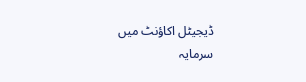ڈیجیٹل اکاؤنٹ میں سرمایہ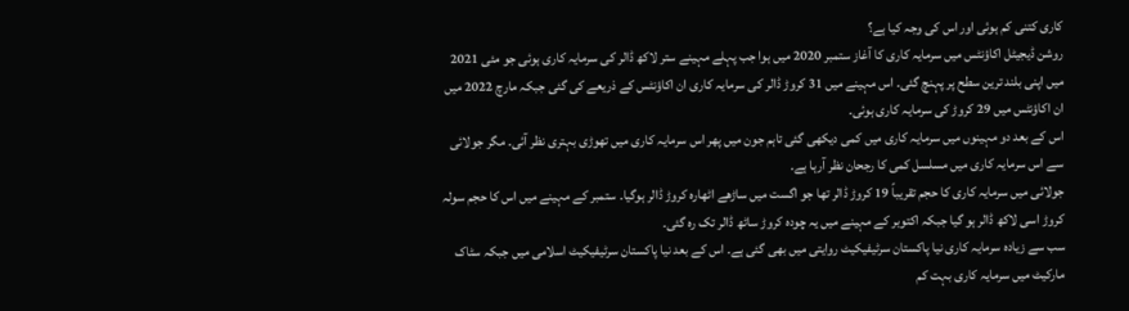کاری کتنی کم ہوئی اور اس کی وجہ کیا ہے؟
روشن ڈیجیٹل اکاؤنٹس میں سرمایہ کاری کا آغاز ستمبر 2020 میں ہوا جب پہلے مہینے ستر لاکھ ڈالر کی سرمایہ کاری ہوئی جو مئی 2021 میں اپنی بلند ترین سطح پر پہنچ گئی۔ اس مہینے میں 31 کروڑ ڈالر کی سرمایہ کاری ان اکاؤنٹس کے ذریعے کی گئی جبکہ مارچ 2022 میں ان اکاؤنٹس میں 29 کروڑ کی سرمایہ کاری ہوئی۔
اس کے بعد دو مہینوں میں سرمایہ کاری میں کمی دیکھی گئی تاہم جون میں پھر اس سرمایہ کاری میں تھوڑی بہتری نظر آئی۔ مگر جولائی سے اس سرمایہ کاری میں مسلسل کمی کا رجحان نظر آرہا ہے۔
جولائی میں سرمایہ کاری کا حجم تقریباً 19 کروڑ ڈالر تھا جو اگست میں ساڑھے اٹھارہ کروڑ ڈالر ہوگیا۔ ستمبر کے مہینے میں اس کا حجم سولہ کروڑ اسی لاکھ ڈالر ہو گیا جبکہ اکتوبر کے مہینے میں یہ چودہ کروڑ ساٹھ ڈالر تک رہ گئی۔
سب سے زیادہ سرمایہ کاری نیا پاکستان سرٹیفیکیٹ روایتی میں بھی گئی ہے۔ اس کے بعد نیا پاکستان سرٹیفیکیٹ اسلامی میں جبکہ سٹاک مارکیٹ میں سرمایہ کاری بہت کم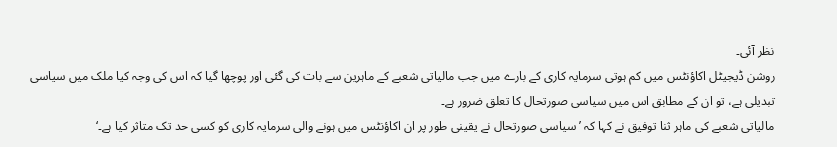نظر آئی۔
روشن ڈیجیٹل اکاؤنٹس میں کم ہوتی سرمایہ کاری کے بارے میں جب مالیاتی شعبے کے ماہرین سے بات کی گئی اور پوچھا گیا کہ اس کی وجہ کیا ملک میں سیاسی تبدیلی ہے، تو ان کے مطابق اس میں سیاسی صورتحال کا تعلق ضرور ہے۔
مالیاتی شعبے کی ماہر ثنا توفیق نے کہا کہ ’سیاسی صورتحال نے یقینی طور پر ان اکاؤنٹس میں ہونے والی سرمایہ کاری کو کسی حد تک متاثر کیا ہے۔‘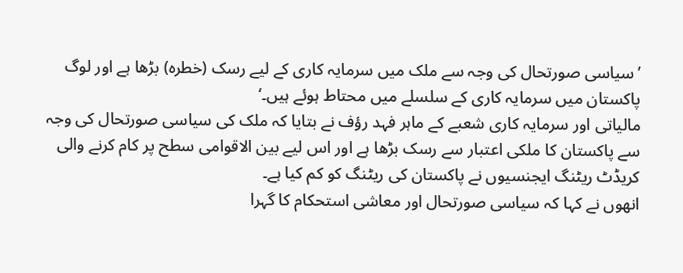’سیاسی صورتحال کی وجہ سے ملک میں سرمایہ کاری کے لیے رسک (خطرہ) بڑھا ہے اور لوگ پاکستان میں سرمایہ کاری کے سلسلے میں محتاط ہوئے ہیں۔‘
مالیاتی اور سرمایہ کاری شعبے کے ماہر فہد رؤف نے بتایا کہ ملک کی سیاسی صورتحال کی وجہ سے پاکستان کا ملکی اعتبار سے رسک بڑھا ہے اور اس لیے بین الاقوامی سطح پر کام کرنے والی کریڈٹ ریٹنگ ایجنسیوں نے پاکستان کی ریٹنگ کو کم کیا ہے۔
انھوں نے کہا کہ سیاسی صورتحال اور معاشی استحکام کا گہرا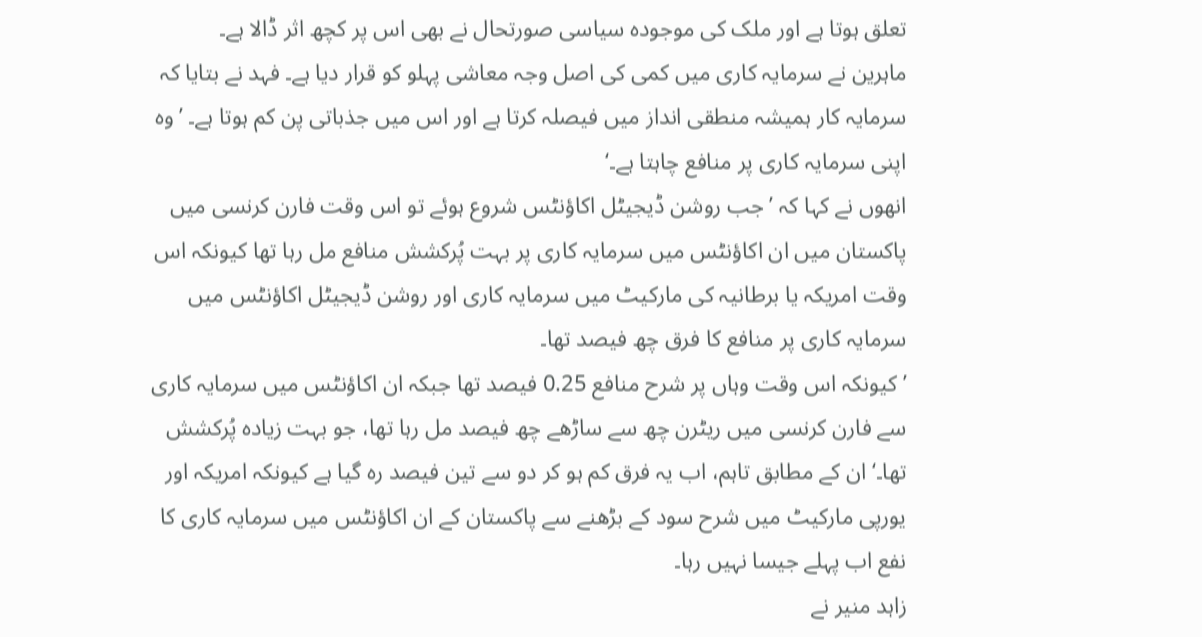تعلق ہوتا ہے اور ملک کی موجودہ سیاسی صورتحال نے بھی اس پر کچھ اثر ڈالا ہے۔
ماہرین نے سرمایہ کاری میں کمی کی اصل وجہ معاشی پہلو کو قرار دیا ہے۔ فہد نے بتایا کہ سرمایہ کار ہمیشہ منطقی انداز میں فیصلہ کرتا ہے اور اس میں جذباتی پن کم ہوتا ہے۔ ’وہ اپنی سرمایہ کاری پر منافع چاہتا ہے۔‘
انھوں نے کہا کہ ’جب روشن ڈیجیٹل اکاؤنٹس شروع ہوئے تو اس وقت فارن کرنسی میں پاکستان میں ان اکاؤنٹس میں سرمایہ کاری پر بہت پُرکشش منافع مل رہا تھا کیونکہ اس وقت امریکہ یا برطانیہ کی مارکیٹ میں سرمایہ کاری اور روشن ڈیجیٹل اکاؤنٹس میں سرمایہ کاری پر منافع کا فرق چھ فیصد تھا۔
’کیونکہ اس وقت وہاں پر شرح منافع 0.25 فیصد تھا جبکہ ان اکاؤنٹس میں سرمایہ کاری سے فارن کرنسی میں ریٹرن چھ سے ساڑھے چھ فیصد مل رہا تھا، جو بہت زیادہ پُرکشش تھا۔‘ ان کے مطابق تاہم، اب یہ فرق کم ہو کر دو سے تین فیصد رہ گیا ہے کیونکہ امریکہ اور یورپی مارکیٹ میں شرح سود کے بڑھنے سے پاکستان کے ان اکاؤنٹس میں سرمایہ کاری کا نفع اب پہلے جیسا نہیں رہا۔
زاہد منیر نے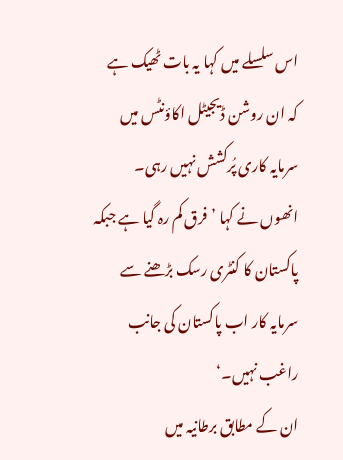اس سلسلے میں کہا یہ بات ٹھیک ہے کہ ان روشن ڈیجیٹل اکاؤنٹس میں سرمایہ کاری پُرکشش نہیں رہی۔ انھوں نے کہا ’فرق کم رہ گیا ہے جبکہ پاکستان کا کنٹری رسک بڑھنے سے سرمایہ کار اب پاکستان کی جانب راغب نہیں۔‘
ان کے مطابق برطانیہ میں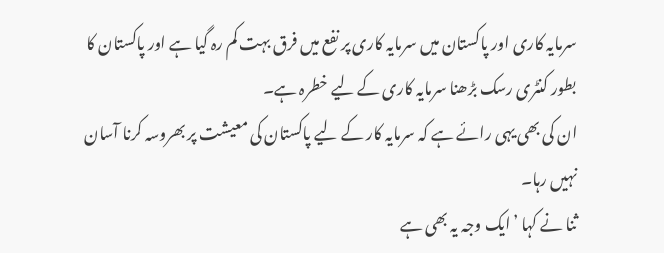سرمایہ کاری اور پاکستان میں سرمایہ کاری پر نفع میں فرق بہت کم رہ گیا ہے اور پاکستان کا بطور کنٹری رسک بڑھنا سرمایہ کاری کے لیے خطرہ ہے۔
ان کی بھی یہی رائے ہے کہ سرمایہ کار کے لیے پاکستان کی معیشت پر بھروسہ کرنا آسان نہیں رہا۔
ثنا نے کہا ’ایک وجہ یہ بھی ہے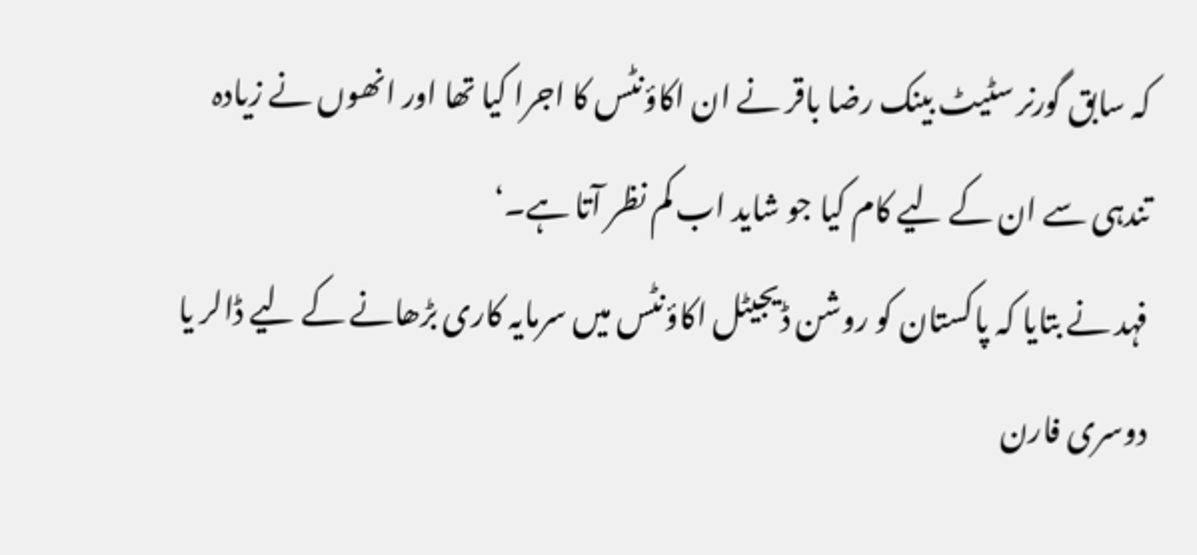کہ سابق گورنر سٹیٹ بینک رضا باقر نے ان اکاؤنٹس کا اجرا کیا تھا اور انھوں نے زیادہ تندہی سے ان کے لیے کام کیا جو شاید اب کم نظر آتا ہے۔‘
فہد نے بتایا کہ پاکستان کو روشن ڈیجیٹل اکاؤنٹس میں سرمایہ کاری بڑھانے کے لیے ڈالر یا دوسری فارن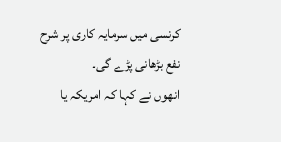کرنسی میں سرمایہ کاری پر شرح نفع بڑھانی پڑے گی۔
انھوں نے کہا کہ امریکہ یا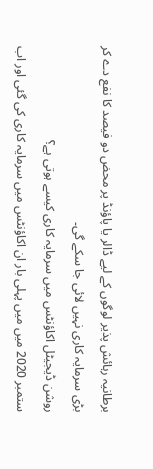برطانیہ رہائش پذیر لوگوں کے لیے ڈالر یا پاؤنڈ پر محض دو فیصد کا نفع دے کر بڑی سرمایہ کاری نہیں لائی جا سکے گی۔
روشن ڈیجیٹل اکاؤنٹس میں سرمایہ کاری کیسے ہوتی ہے؟
ستمبر 2020 میں میں پہلی بار ان اکاؤنٹس میں سرمایہ کاری کی گئی اور اب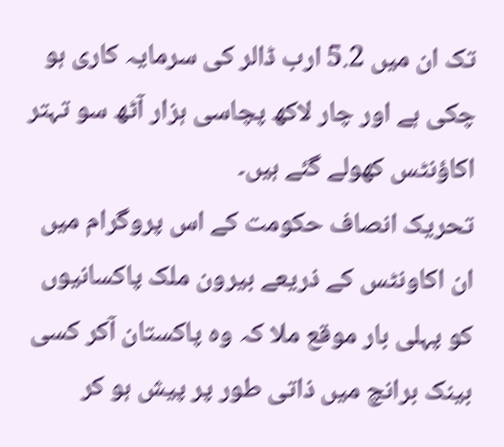تک ان میں 5.2 ارب ڈالر کی سرمایہ کاری ہو چکی ہے اور چار لاکھ پچاسی ہزار آٹھ سو تہتر اکاؤنٹس کھولے گئے ہیں۔
تحریک انصاف حکومت کے اس پروگرام میں ان اکاونٹس کے ذریعے بیرون ملک پاکسانیوں کو پہلی بار موقع ملا کہ وہ پاکستان آکر کسی بینک برانچ میں ذاتی طور پر پیش ہو کر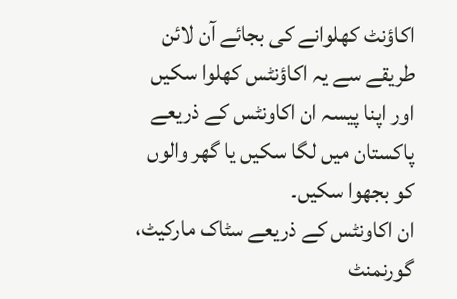اکاؤنٹ کھلوانے کی بجائے آن لائن طریقے سے یہ اکاؤنٹس کھلوا سکیں اور اپنا پیسہ ان اکاونٹس کے ذریعے پاکستان میں لگا سکیں یا گھر والوں کو بجھوا سکیں۔
ان اکاونٹس کے ذریعے سٹاک مارکیٹ، گورنمنٹ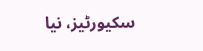سکیورٹیز، نیا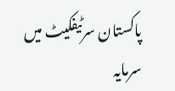پاکستان سرٹیفکیٹ میں سرمایہ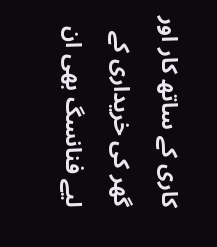کاری کے ساتھ کار اور گھر کی خریداری کے لیے فنانسگ بھی ان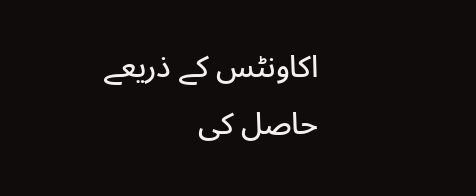اکاونٹس کے ذریعے حاصل کی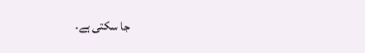جا سکتی ہے۔